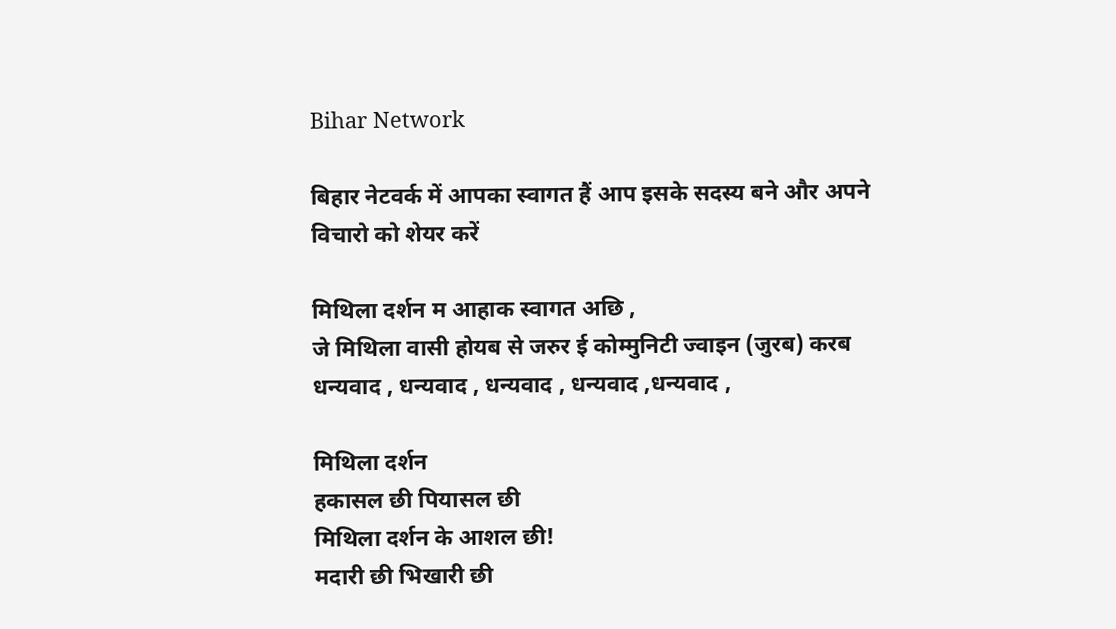Bihar Network

बिहार नेटवर्क में आपका स्वागत हैं आप इसके सदस्य बने और अपने विचारो को शेयर करें

मिथिला दर्शन म आहाक स्वागत अछि ,
जे मिथिला वासी होयब से जरुर ई कोम्मुनिटी ज्वाइन (जुरब) करब
धन्यवाद , धन्यवाद , धन्यवाद , धन्यवाद ,धन्यवाद ,

मिथिला दर्शन
हकासल छी पियासल छी
मिथिला दर्शन के आशल छी!
मदारी छी भिखारी छी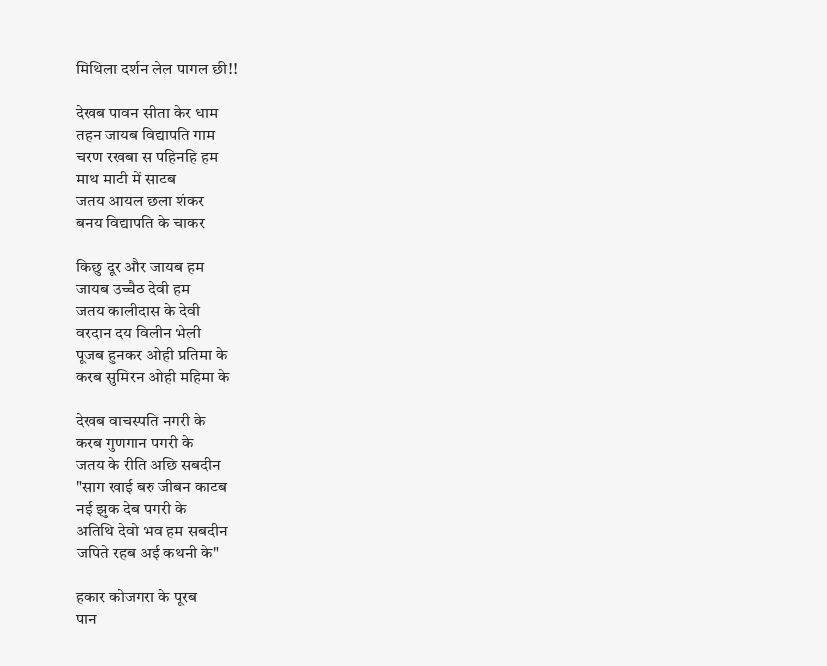मिथिला दर्शन लेल पागल छी!!

देखब पावन सीता केर धाम
तहन जायब विद्यापति गाम
चरण रखबा स पहिनहि हम
माथ माटी में साटब
जतय आयल छला शंकर
बनय विद्यापति के चाकर

किछु दूर और जायब हम
जायब उच्चैठ देवी हम
जतय कालीदास के देवी
वरदान दय विलीन भेली
पूजब हुनकर ओही प्रतिमा के
करब सुमिरन ओही महिमा के

देखब वाचस्पति नगरी के
करब गुणगान पगरी के
जतय के रीति अछि सबदीन
"साग खाई बरु जीबन काटब
नई झुक देब पगरी के
अतिथि देवो भव हम सबदीन
जपिते रहब अई कथनी के"

हकार कोजगरा के पूरब
पान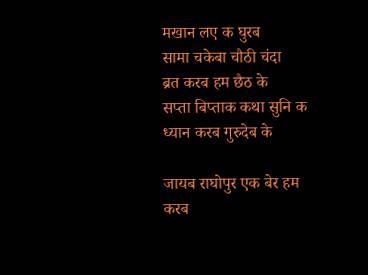मखान लए क घुरब
सामा चकेबा चौठी चंदा
ब्रत करब हम छैठ के
सप्ता बिप्ताक कथा सुनि क
ध्यान करब गुरुदेब के

जायब राघोपुर एक बेर हम
करब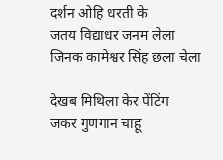दर्शन ओहि धरती के
जतय विद्याधर जनम लेला
जिनक कामेश्वर सिंह छला चेला

देखब मिथिला केर पेंटिंग
जकर गुणगान चाहू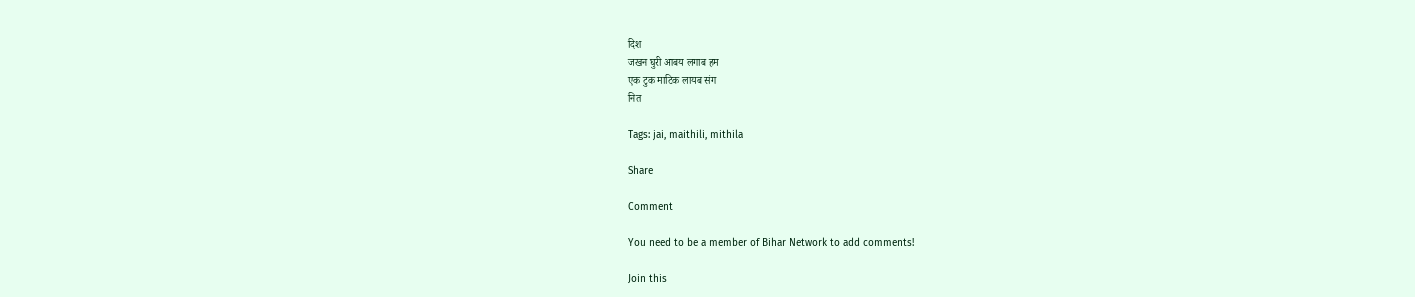दिश
जखन घुरी आबय लगाब हम
एक टुक माटिक लायब संग
नित

Tags: jai, maithili, mithila

Share

Comment

You need to be a member of Bihar Network to add comments!

Join this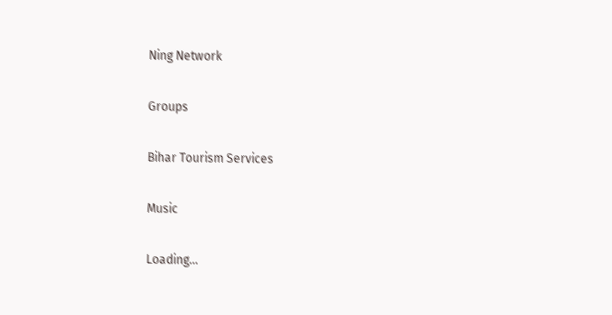Ning Network

Groups

Bihar Tourism Services

Music

Loading…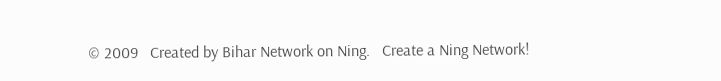© 2009   Created by Bihar Network on Ning.   Create a Ning Network!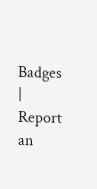Badges  |  Report an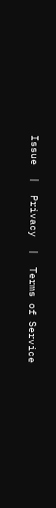Issue  |  Privacy  |  Terms of Service